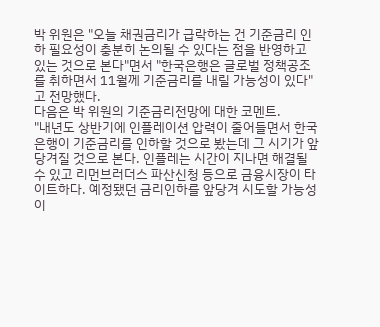박 위원은 "오늘 채권금리가 급락하는 건 기준금리 인하 필요성이 충분히 논의될 수 있다는 점을 반영하고 있는 것으로 본다"면서 "한국은행은 글로벌 정책공조를 취하면서 11월께 기준금리를 내릴 가능성이 있다"고 전망했다.
다음은 박 위원의 기준금리전망에 대한 코멘트.
"내년도 상반기에 인플레이션 압력이 줄어들면서 한국은행이 기준금리를 인하할 것으로 봤는데 그 시기가 앞당겨질 것으로 본다. 인플레는 시간이 지나면 해결될 수 있고 리먼브러더스 파산신청 등으로 금융시장이 타이트하다. 예정됐던 금리인하를 앞당겨 시도할 가능성이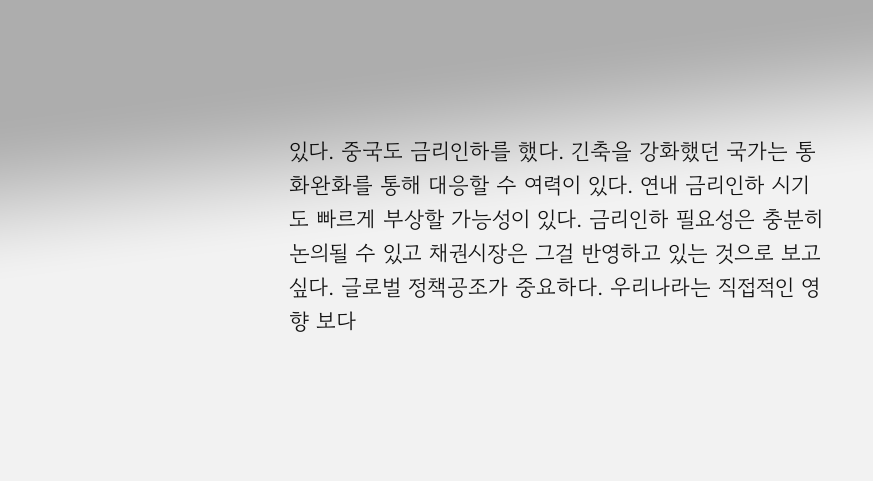있다. 중국도 금리인하를 했다. 긴축을 강화했던 국가는 통화완화를 통해 대응할 수 여력이 있다. 연내 금리인하 시기도 빠르게 부상할 가능성이 있다. 금리인하 필요성은 충분히 논의될 수 있고 채권시장은 그걸 반영하고 있는 것으로 보고 싶다. 글로벌 정책공조가 중요하다. 우리나라는 직접적인 영향 보다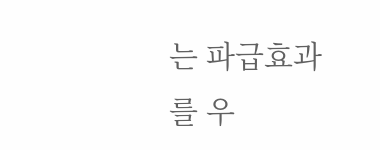는 파급효과를 우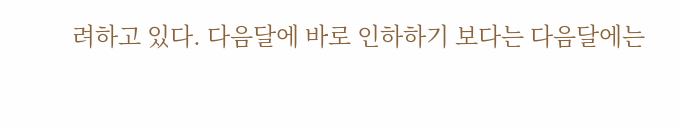려하고 있다. 다음달에 바로 인하하기 보다는 다음달에는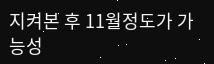지켜본 후 11월정도가 가능성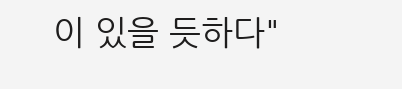이 있을 듯하다"